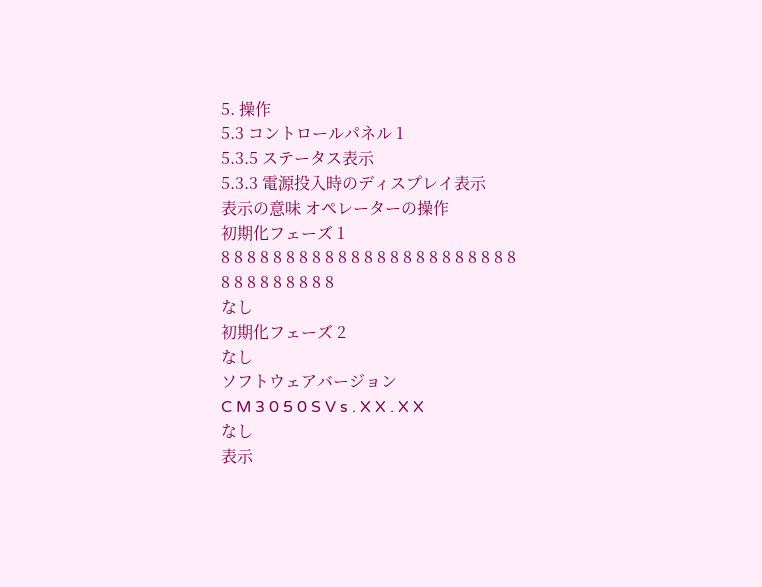5. 操作
5.3 コントロールパネル 1
5.3.5 ステータス表示
5.3.3 電源投入時のディスプレイ表示
表示の意味 オペレーターの操作
初期化フェーズ 1
8 8 8 8 8 8 8 8 8 8 8 8 8 8 8 8 8 8 8 8 8 8 8 8 8 8 8 8 8 8 8 8
なし
初期化フェーズ 2
なし
ソフトウェアバージョン
C M 3 0 5 0 S V s . X X . X X
なし
表示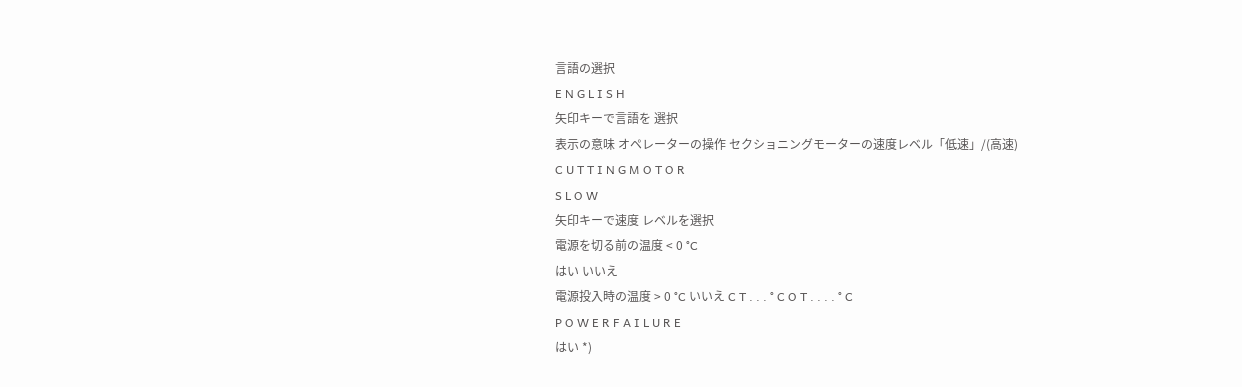言語の選択
E N G L I S H
矢印キーで言語を 選択
表示の意味 オペレーターの操作 セクショニングモーターの速度レベル「低速」/(高速)
C U T T I N G M O T O R
S L O W
矢印キーで速度 レベルを選択
電源を切る前の温度 < 0 °C
はい いいえ
電源投入時の温度 > 0 °C いいえ C T . . . ° C O T . . . . ° C
P O W E R F A I L U R E
はい *)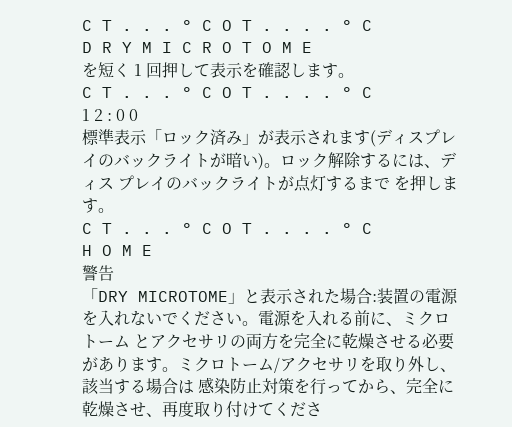C T . . . ° C O T . . . . ° C
D R Y M I C R O T O M E
を短く 1 回押して表示を確認します。
C T . . . ° C O T . . . . ° C
1 2 : 0 0
標準表示「ロック済み」が表示されます(ディスプレ イのバックライトが暗い)。ロック解除するには、ディス プレイのバックライトが点灯するまで を押します。
C T . . . ° C O T . . . . ° C
H O M E
警告
「DRY MICROTOME」と表示された場合:装置の電源を入れないでください。電源を入れる前に、ミクロトーム とアクセサリの両方を完全に乾燥させる必要があります。ミクロトーム/アクセサリを取り外し、該当する場合は 感染防止対策を行ってから、完全に乾燥させ、再度取り付けてくださ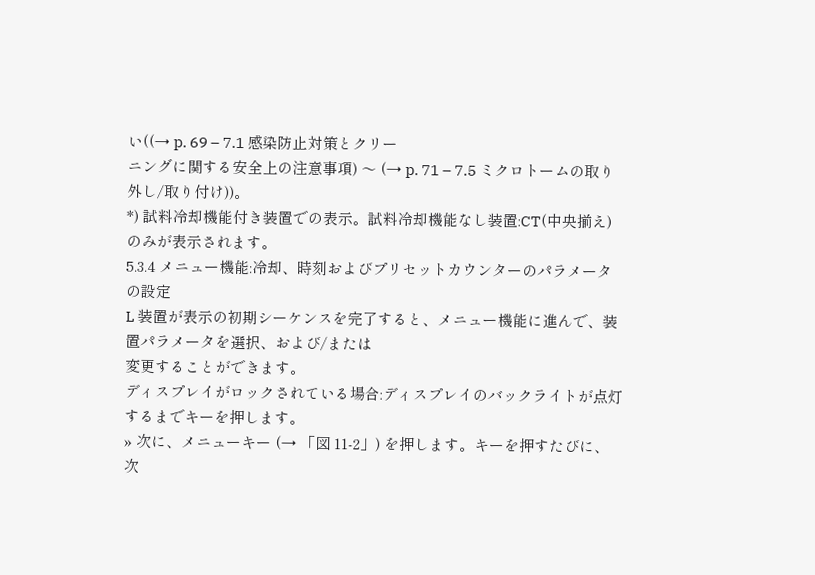い((→ p. 69 – 7.1 感染防止対策とクリー
ニングに関する安全上の注意事項) 〜 (→ p. 71 – 7.5 ミクロトームの取り外し/取り付け))。
*) 試料冷却機能付き装置での表示。試料冷却機能なし装置:CT(中央揃え)のみが表示されます。
5.3.4 メニュー機能:冷却、時刻およびプリセットカウンターのパラメータの設定
L 装置が表示の初期シーケンスを完了すると、メニュー機能に進んで、装置パラメータを選択、および/または
変更することができます。
ディスプレイがロックされている場合:ディスプレイのバックライトが点灯するまでキーを押します。
» 次に、メニューキー (→ 「図 11-2」) を押します。キーを押すたびに、次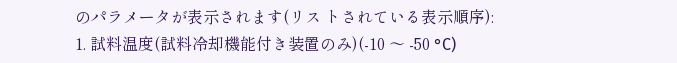のパラメータが表示されます(リス トされている表示順序):
1. 試料温度(試料冷却機能付き装置のみ)(-10 〜 -50 °C)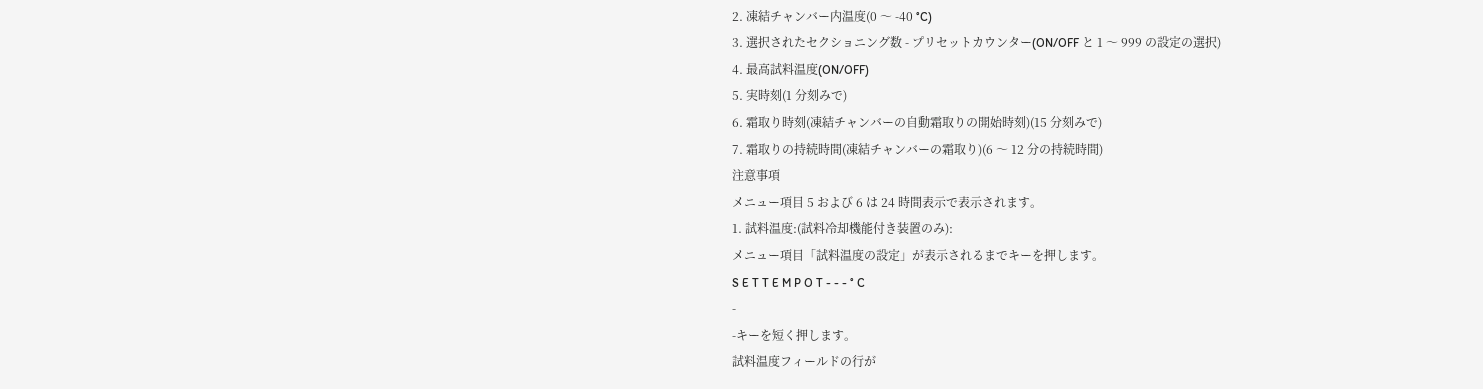2. 凍結チャンバー内温度(0 〜 -40 °C)
3. 選択されたセクショニング数 - プリセットカウンター(ON/OFF と 1 〜 999 の設定の選択)
4. 最高試料温度(ON/OFF)
5. 実時刻(1 分刻みで)
6. 霜取り時刻(凍結チャンバーの自動霜取りの開始時刻)(15 分刻みで)
7. 霜取りの持続時間(凍結チャンバーの霜取り)(6 〜 12 分の持続時間)
注意事項
メニュー項目 5 および 6 は 24 時間表示で表示されます。
1. 試料温度:(試料冷却機能付き装置のみ):
メニュー項目「試料温度の設定」が表示されるまでキーを押します。
S E T T E M P O T - - - ° C
-
-キーを短く押します。
試料温度フィールドの行が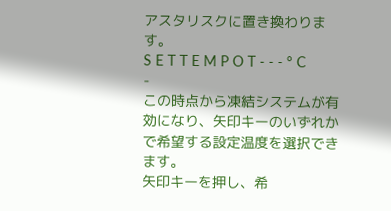アスタリスクに置き換わります。
S E T T E M P O T - - - ° C
-
この時点から凍結システムが有効になり、矢印キーのいずれかで希望する設定温度を選択でき ます。
矢印キーを押し、希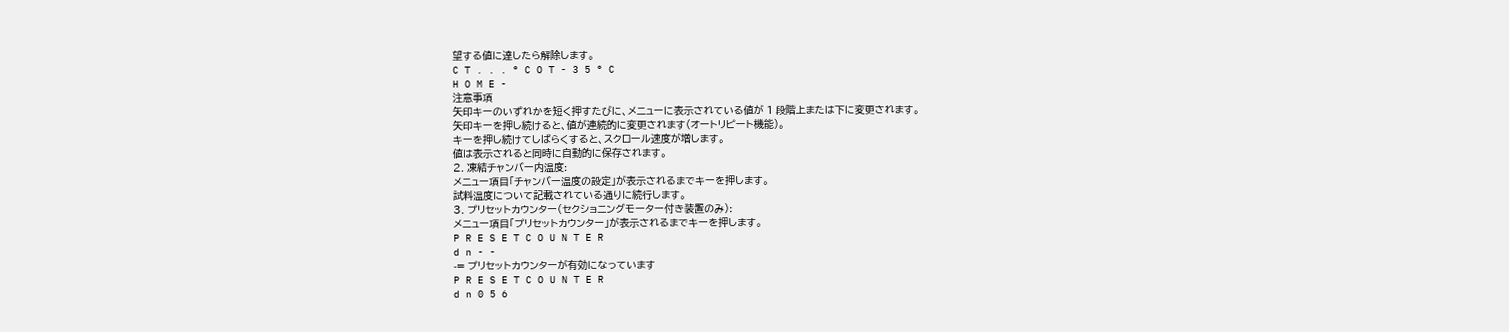望する値に達したら解除します。
C T . . . ° C O T - 3 5 ° C
H O M E -
注意事項
矢印キーのいずれかを短く押すたびに、メニューに表示されている値が 1 段階上または下に変更されます。
矢印キーを押し続けると、値が連続的に変更されます(オートリピート機能)。
キーを押し続けてしばらくすると、スクロール速度が増します。
値は表示されると同時に自動的に保存されます。
2. 凍結チャンバー内温度:
メニュー項目「チャンバー温度の設定」が表示されるまでキーを押します。
試料温度について記載されている通りに続行します。
3. プリセットカウンター(セクショニングモーター付き装置のみ):
メニュー項目「プリセットカウンター」が表示されるまでキーを押します。
P R E S E T C O U N T E R
d n - -
-= プリセットカウンターが有効になっています
P R E S E T C O U N T E R
d n 0 5 6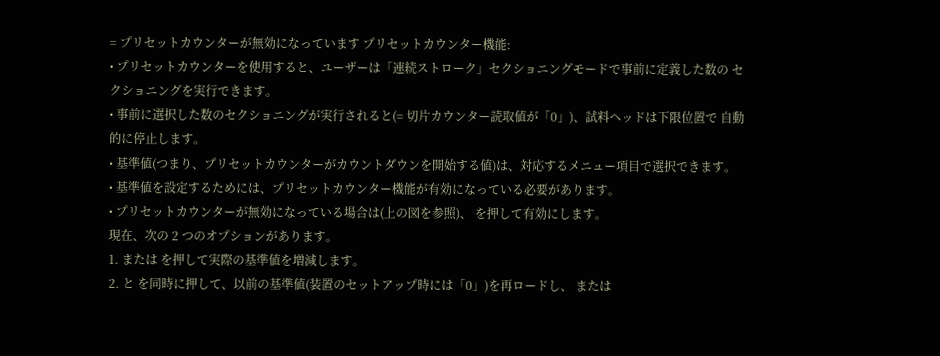= プリセットカウンターが無効になっています プリセットカウンター機能:
• プリセットカウンターを使用すると、ユーザーは「連続ストローク」セクショニングモードで事前に定義した数の セクショニングを実行できます。
• 事前に選択した数のセクショニングが実行されると(= 切片カウンター読取値が「0」)、試料ヘッドは下限位置で 自動的に停止します。
• 基準値(つまり、プリセットカウンターがカウントダウンを開始する値)は、対応するメニュー項目で選択できます。
• 基準値を設定するためには、プリセットカウンター機能が有効になっている必要があります。
• プリセットカウンターが無効になっている場合は(上の図を参照)、 を押して有効にします。
現在、次の 2 つのオプションがあります。
1. または を押して実際の基準値を増減します。
2. と を同時に押して、以前の基準値(装置のセットアップ時には「0」)を再ロードし、 または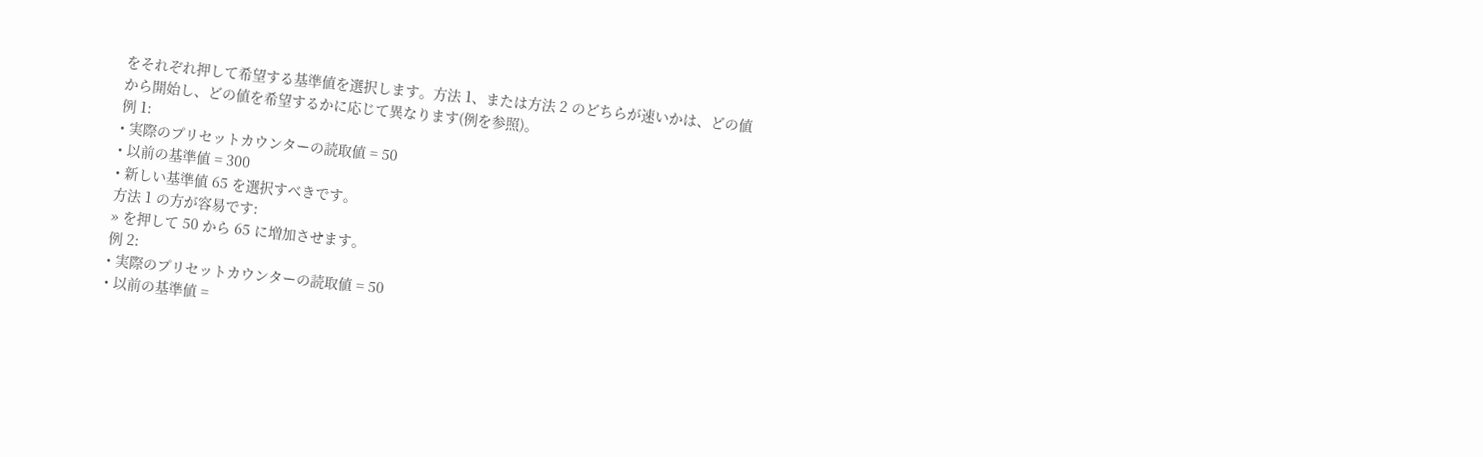をそれぞれ押して希望する基準値を選択します。方法 1、または方法 2 のどちらが速いかは、どの値 から開始し、どの値を希望するかに応じて異なります(例を参照)。
例 1:
• 実際のプリセットカウンターの読取値 = 50
• 以前の基準値 = 300
• 新しい基準値 65 を選択すべきです。
方法 1 の方が容易です:
» を押して 50 から 65 に増加させます。
例 2:
• 実際のプリセットカウンターの読取値 = 50
• 以前の基準値 =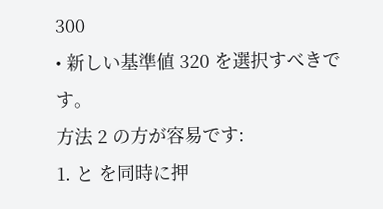300
• 新しい基準値 320 を選択すべきです。
方法 2 の方が容易です:
1. と を同時に押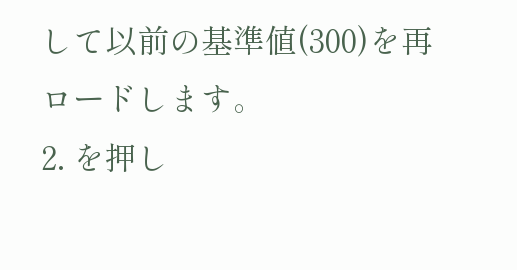して以前の基準値(300)を再ロードします。
2. を押し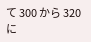て 300 から 320 に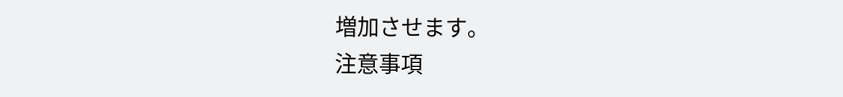増加させます。
注意事項